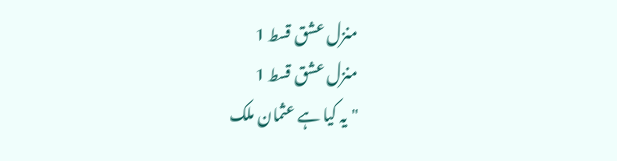منزل عشق قسط 1
منزل عشق قسط 1
"یہ کیا ہے عثمان ملک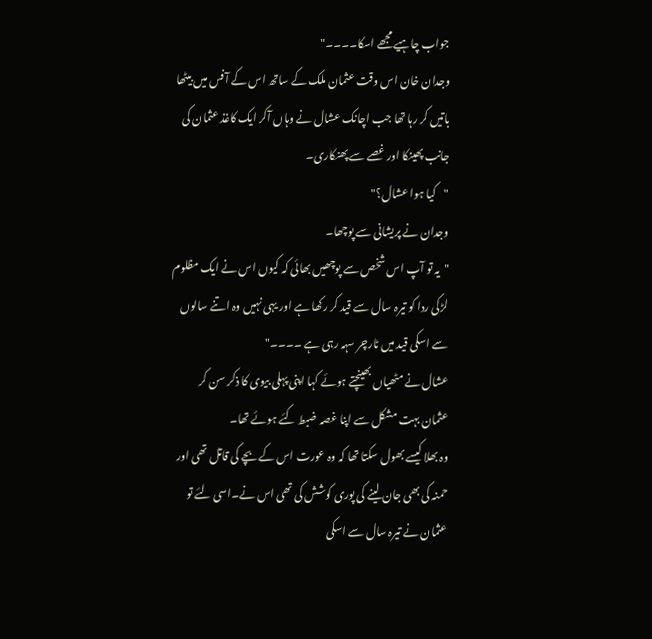جواب چاہیے مجھے اسکا۔۔۔۔"
وجدان خان اس وقت عثمان ملک کے ساتھ اس کے آفس میں بیٹھا باتیں کر رہا تھا جب اچانک عشال نے وہاں آکر ایک کاغذ عثمان کی جانب پھینکا اور غصے سے پھنکاری۔
"کیا ہوا عشال؟"
وجدان نے پریشانی سے پوچھا۔
"یہ تو آپ اس شخص سے پوچھیں بھائی کہ کیوں اس نے ایک مظلوم لڑکی ردا کو تیرہ سال سے قید کر رکھا ہے اور یہی نہیں وہ اتنے سالوں سے اسکی قید میں ٹارچر سہہ رہی ہے ۔۔۔۔"
عشال نے مٹھیاں بھینچتے ہوئے کہا اپنی پہلی بیوی کا ذکر سن کر عثمان بہت مشکل سے اپنا غصہ ضبط کئے ہوئے تھا۔
وہ بھلا کیسے بھول سکتا تھا کہ وہ عورت اس کے بچے کی قاتل تھی اور حمنہ کی بھی جان لینے کی پوری کوشش کی تھی اس نے۔اسی لئے تو عثمان نے تیرہ سال سے اسکی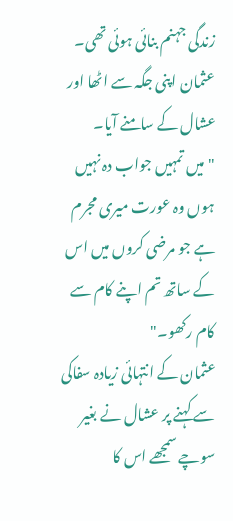زندگی جہنم بنائی ہوئی تھی۔
عثمان اپنی جگہ سے اٹھا اور عشال کے سامنے آیا۔
"میں تمہیں جواب دہ نہیں ہوں وہ عورت میری مجرم ہے جو مرضی کروں میں اس کے ساتھ تم اپنے کام سے کام رکھو۔"
عثمان کے انتہائی زیادہ سفاکی سے کہنے پر عشال نے بغیر سوچے سمجھے اس کا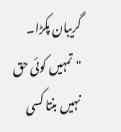گریبان پکڑا۔
"تمہیں کوئی حق نہیں بنتا کسی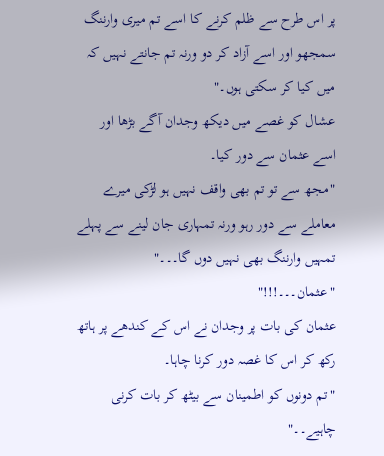پر اس طرح سے ظلم کرنے کا اسے تم میری وارننگ سمجھو اور اسے آزاد کر دو ورنہ تم جانتے نہیں کہ میں کیا کر سکتی ہوں۔"
عشال کو غصے میں دیکھ وجدان آگے بڑھا اور اسے عثمان سے دور کیا۔
"مجھ سے تو تم بھی واقف نہیں ہو لڑکی میرے معاملے سے دور رہو ورنہ تمہاری جان لینے سے پہلے تمہیں وارننگ بھی نہیں دوں گا۔۔۔"
"عثمان۔۔۔!!!"
عثمان کی بات پر وجدان نے اس کے کندھے پر ہاتھ رکھ کر اس کا غصہ دور کرنا چاہا۔
"تم دونوں کو اطمینان سے بیٹھ کر بات کرنی چاہیے۔۔"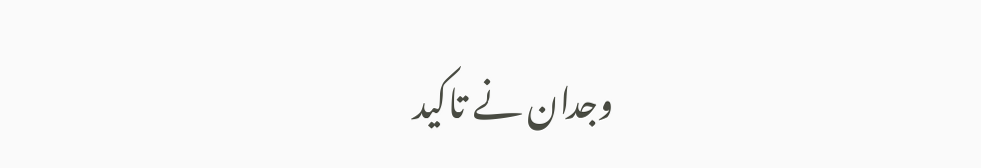وجدان نے تاکید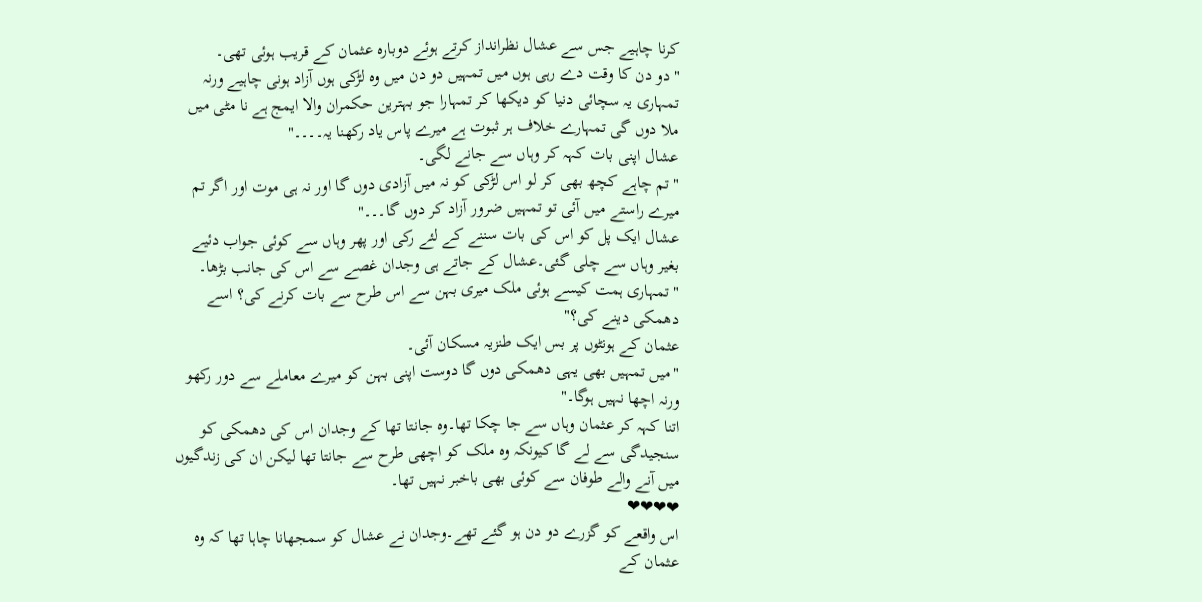کرنا چاہیے جس سے عشال نظرانداز کرتے ہوئے دوبارہ عثمان کے قریب ہوئی تھی۔
"دو دن کا وقت دے رہی ہوں میں تمہیں دو دن میں وہ لڑکی ہوں آزاد ہونی چاہیے ورنہ تمہاری یہ سچائی دنیا کو دیکھا کر تمہارا جو بہترین حکمران والا ایمج ہے نا مٹی میں ملا دوں گی تمہارے خلاف ہر ثبوت ہے میرے پاس یاد رکھنا یہ۔۔۔۔"
عشال اپنی بات کہہ کر وہاں سے جانے لگی۔
"تم چاہے کچھ بھی کر لو اس لڑکی کو نہ میں آزادی دوں گا اور نہ ہی موت اور اگر تم میرے راستے میں آئی تو تمہیں ضرور آزاد کر دوں گا۔۔۔"
عشال ایک پل کو اس کی بات سننے کے لئے رکی اور پھر وہاں سے کوئی جواب دئیے بغیر وہاں سے چلی گئی۔عشال کے جاتے ہی وجدان غصے سے اس کی جانب بڑھا۔
"تمہاری ہمت کیسے ہوئی ملک میری بہن سے اس طرح سے بات کرنے کی؟ اسے دھمکی دینے کی؟"
عثمان کے ہونٹوں پر بس ایک طنزیہ مسکان آئی۔
"میں تمہیں بھی یہی دھمکی دوں گا دوست اپنی بہن کو میرے معاملے سے دور رکھو ورنہ اچھا نہیں ہوگا۔"
اتنا کہہ کر عثمان وہاں سے جا چکا تھا۔وہ جانتا تھا کے وجدان اس کی دھمکی کو سنجیدگی سے لے گا کیونکہ وہ ملک کو اچھی طرح سے جانتا تھا لیکن ان کی زندگیوں میں آنے والے طوفان سے کوئی بھی باخبر نہیں تھا۔
❤❤❤❤
اس واقعے کو گزرے دو دن ہو گئے تھے۔وجدان نے عشال کو سمجھانا چاہا تھا کہ وہ عثمان کے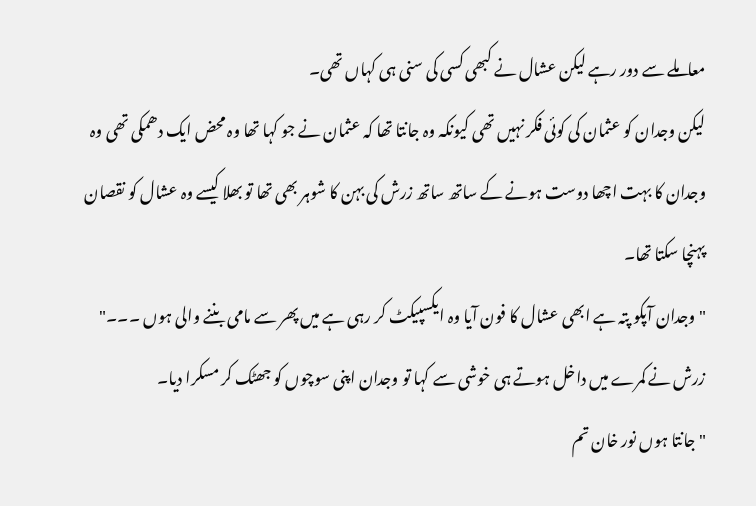معاملے سے دور رہے لیکن عشال نے کبھی کسی کی سنی ہی کہاں تھی۔
لیکن وجدان کو عثمان کی کوئی فکر نہیں تھی کیونکہ وہ جانتا تھا کہ عثمان نے جو کہا تھا وہ محض ایک دھمکی تھی وہ وجدان کا بہت اچھا دوست ہونے کے ساتھ ساتھ زرش کی بہن کا شوہر بھی تھا تو بھلا کیسے وہ عشال کو نقصان پہنچا سکتا تھا۔
"وجدان آپکو پتہ ہے ابھی عشال کا فون آیا وہ ایکسپیکٹ کر رہی ہے میں پھر سے مامی بننے والی ہوں ۔۔۔"
زرش نے کمرے میں داخل ہوتے ہی خوشی سے کہا تو وجدان اپنی سوچوں کو جھٹک کر مسکرا دیا۔
"جانتا ہوں نور خان تم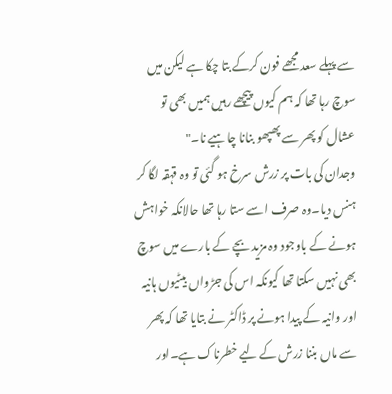سے پہلے سعد مجھے فون کرکے بتا چکا ہے لیکن میں سوچ رہا تھا کہ ہم کیوں پیچھے رہیں ہمیں بھی تو عشال کو پھر سے پھپھو بنانا چاہیے نا۔"
وجدان کی بات پر زرش سرخ ہو گئی تو وہ قہقہ لگا کر ہنس دیا۔وہ صرف اسے ستا رہا تھا حالانکہ خواہش ہونے کے باوجود وہ مزید بچے کے بارے میں سوچ بھی نہیں سکتا تھا کیونکہ اس کی جڑواں بیٹیوں ہانیہ اور وانیہ کے پیدا ہونے پر ڈاکٹر نے بتایا تھا کہ پھر سے ماں بننا زرش کے لیے خطرناک ہے۔اور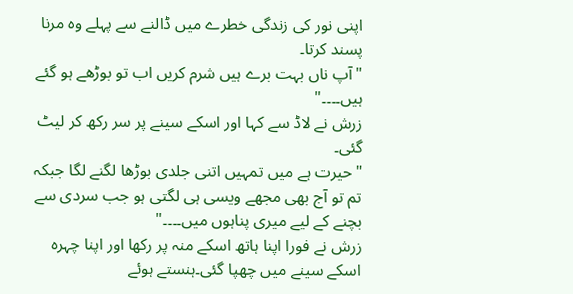اپنی نور کی زندگی خطرے میں ڈالنے سے پہلے وہ مرنا پسند کرتا۔
"آپ ناں بہت برے ہیں شرم کریں اب تو بوڑھے ہو گئے ہیں۔۔۔۔"
زرش نے لاڈ سے کہا اور اسکے سینے پر سر رکھ کر لیٹ گئی۔
"حیرت ہے میں تمہیں اتنی جلدی بوڑھا لگنے لگا جبکہ تم تو آج بھی مجھے ویسی ہی لگتی ہو جب سردی سے بچنے کے لیے میری پناہوں میں۔۔۔۔"
زرش نے فورا اپنا ہاتھ اسکے منہ پر رکھا اور اپنا چہرہ اسکے سینے میں چھپا گئی۔ہنستے ہوئے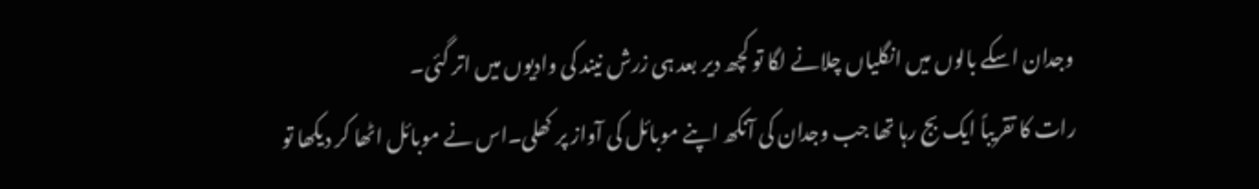وجدان اسکے بالوں میں انگلیاں چلانے لگا تو کچھ دیر بعد ہی زرش نیند کی وادیوں میں اتر گئی۔
رات کا تقریباً ایک بج رہا تھا جب وجدان کی آنکھ اپنے موبائل کی آواز پر کھلی۔اس نے موبائل اٹھا کر دیکھا تو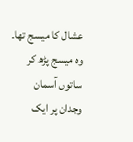عشال کا میسج تھا۔
وہ میسج پڑھ کر ساتوں آسمان وجدان پر ایک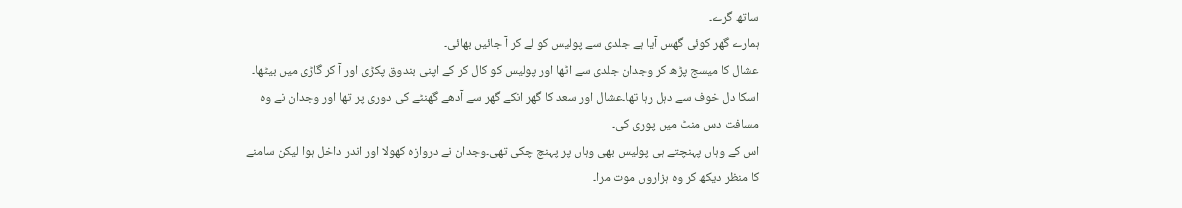ساتھ گرے۔
ہمارے گھر کوئی گھس آیا ہے جلدی سے پولیس کو لے کر آ جائیں بھائی۔
عشال کا میسج پڑھ کر وجدان جلدی سے اٹھا اور پولیس کو کال کر کے اپنی بندوق پکڑی اور آ کر گاڑی میں بیٹھا۔
اسکا دل خوف سے دہل رہا تھا۔عشال اور سعد کا گھر انکے گھر سے آدھے گھنٹے کی دوری پر تھا اور وجدان نے وہ مسافت دس منٹ میں پوری کی۔
اس کے وہاں پہنچتے ہی پولیس بھی وہاں پر پہنچ چکی تھی۔وجدان نے دروازہ کھولا اور اندر داخل ہوا لیکن سامنے کا منظر دیکھ کر وہ ہزاروں موت مرا۔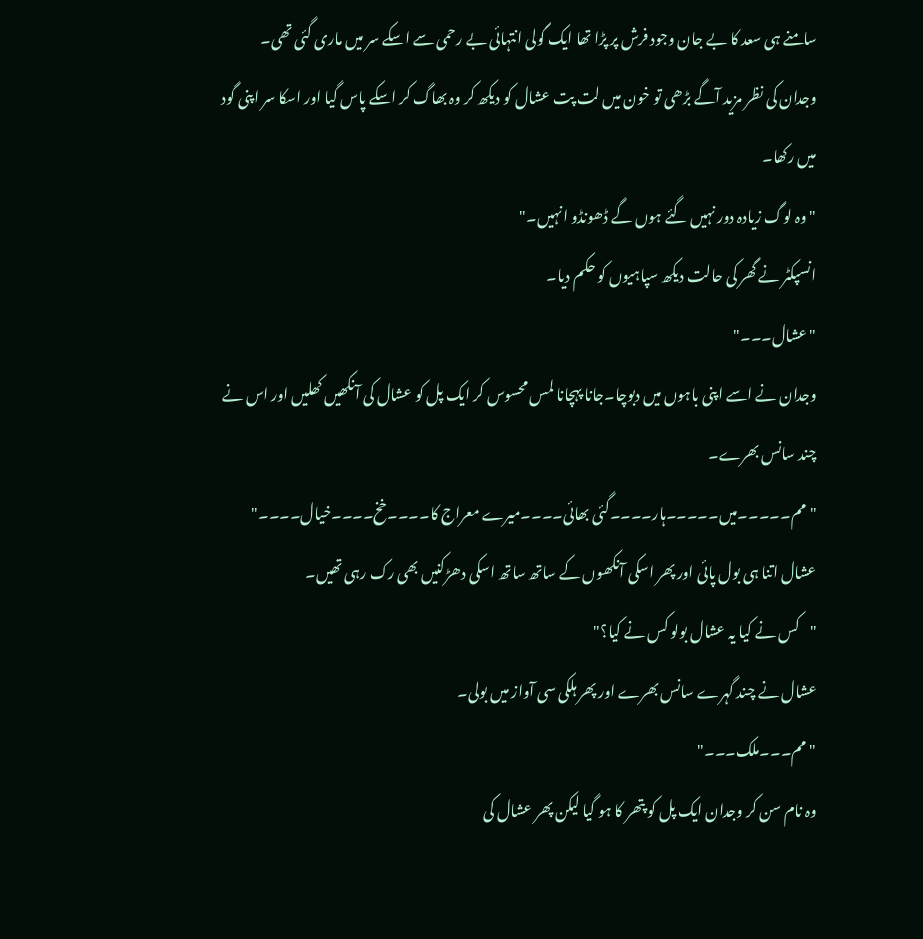سامنے ہی سعد کا بے جان وجود فرش پر پڑا تھا ایک گولی انتہائی بے رحمی سے اسکے سر میں ماری گئی تھی۔
وجدان کی نظر مزید آگے بڑھی تو خون میں لت پت عشال کو دیکھ کر وہ بھاگ کر اسکے پاس گیا اور اسکا سر اپنی گود میں رکھا۔
"وہ لوگ زیادہ دور نہیں گئے ہوں گے ڈھونڈو انہیں۔"
انسپکٹر نے گھر کی حالت دیکھ سپاہیوں کو حکم دیا۔
"عشال۔۔۔"
وجدان نے اسے اپنی باہوں میں دبوچا۔جانا پہچانا لمس محسوس کر ایک پل کو عشال کی آنکھیں کھلیں اور اس نے چند سانس بھرے۔
"مم۔۔۔۔۔میں۔۔۔۔۔ہار۔۔۔۔گئی بھائی۔۔۔۔میرے معراج کا۔۔۔۔خخ۔۔۔۔خیال۔۔۔۔"
عشال اتنا ہی بول پائی اور پھر اسکی آنکھوں کے ساتھ ساتھ اسکی دھڑکنیں بھی رک رہی تھیں۔
"کس نے کیا یہ عشال بولو کس نے کیا؟"
عشال نے چند گہرے سانس بھرے اور پھر ہلکی سی آواز میں بولی۔
"مم۔۔۔ملک۔۔۔"
وہ نام سن کر وجدان ایک پل کو پتھر کا ہو گیا لیکن پھر عشال کی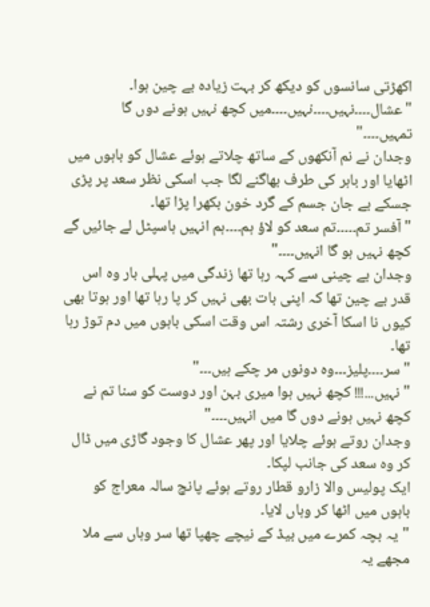اکھڑتی سانسوں کو دیکھ کر بہت زیادہ بے چین ہوا۔
"عشال۔۔۔۔نہیں۔۔۔۔نہیں۔۔۔۔میں کچھ نہیں ہونے دوں گا تمہیں۔۔۔۔"
وجدان نے نم آنکھوں کے ساتھ چلاتے ہوئے عشال کو باہوں میں اٹھایا اور باہر کی طرف بھاگنے لگا جب اسکی نظر سعد پر پڑی جسکے بے جان جسم کے گرد خون بکھرا پڑا تھا۔
"آفسر تم۔۔۔۔۔تم سعد کو لاؤ ہم۔۔۔۔ہم انہیں ہاسپٹل لے جائیں گے کچھ نہیں ہو گا انہیں۔۔۔۔"
وجدان بے چینی سے کہہ رہا تھا زندگی میں پہلی بار وہ اس قدر بے چین تھا کہ اپنی بات بھی نہیں کر پا رہا تھا اور ہوتا بھی کیوں نا اسکا آخری رشتہ اس وقت اسکی باہوں میں دم توڑ رہا تھا۔
"سر۔۔۔۔پلیز۔۔۔وہ دونوں مر چکے ہیں۔۔۔"
"نہیں...!!! کچھ نہیں ہوا میری بہن اور دوست کو سنا تم نے کچھ نہیں ہونے دوں گا میں انہیں۔۔۔۔"
وجدان روتے ہوئے چلایا اور پھر عشال کا وجود گاڑی میں ڈال کر وہ سعد کی جانب لپکا۔
ایک پولیس والا زارو قطار روتے ہوئے پانچ سالہ معراج کو باہوں میں اٹھا کر وہاں لایا۔
"یہ بچہ کمرے میں بیڈ کے نیچے چھپا تھا سر وہاں سے ملا مجھے یہ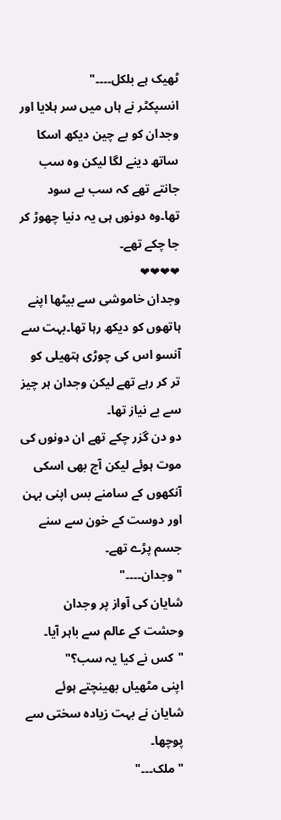ٹھیک ہے بلکل۔۔۔۔"
انسپکٹر نے ہاں میں سر ہلایا اور وجدان کو بے چین دیکھ اسکا ساتھ دینے لگا لیکن وہ سب جانتے تھے کہ سب بے سود تھا۔وہ دونوں ہی یہ دنیا چھوڑ کر جا چکے تھے۔
❤❤❤❤
وجدان خاموشی سے بیٹھا اپنے ہاتھوں کو دیکھ رہا تھا۔بہت سے آنسو اس کی چوڑی ہتھیلی کو تر کر رہے تھے لیکن وجدان ہر چیز سے بے نیاز تھا۔
دو دن گزر چکے تھے ان دونوں کی موت ہوئے لیکن آج بھی اسکی آنکھوں کے سامنے بس اپنی بہن اور دوست کے خون سے سنے جسم پڑے تھے۔
"وجدان۔۔۔۔"
شایان کی آواز پر وجدان وحشت کے عالم سے باہر آیا۔
"کس نے کیا یہ سب؟"
اپنی مٹھیاں بھینچتے ہوئے شایان نے بہت زیادہ سختی سے پوچھا۔
"ملک۔۔۔"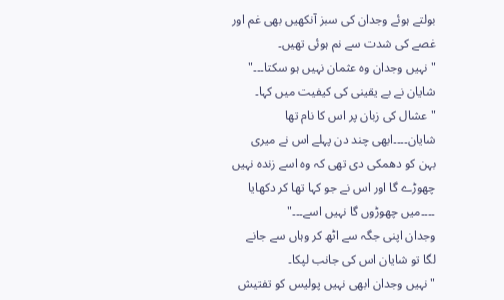بولتے ہوئے وجدان کی سبز آنکھیں بھی غم اور غصے کی شدت سے نم ہوئی تھیں۔
"نہیں وجدان وہ عثمان نہیں ہو سکتا۔۔۔"
شایان نے بے یقینی کی کیفیت میں کہا۔
"عشال کی زبان پر اس کا نام تھا شایان۔۔۔۔ابھی چند دن پہلے اس نے میری بہن کو دھمکی دی تھی کہ وہ اسے زندہ نہیں چھوڑے گا اور اس نے جو کہا تھا کر دکھایا ۔۔۔۔میں چھوڑوں گا نہیں اسے۔۔۔"
وجدان اپنی جگہ سے اٹھ کر وہاں سے جانے لگا تو شایان اس کی جانب لپکا۔
"نہیں وجدان ابھی نہیں پولیس کو تفتیش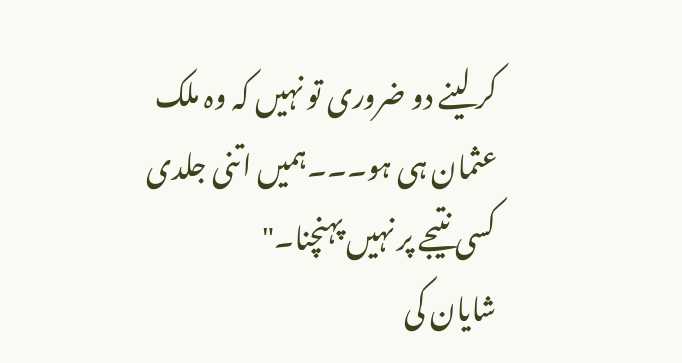کر لینے دو ضروری تو نہیں کہ وہ ملک عثمان ہی ہو۔۔۔ہمیں اتنی جلدی کسی نتیجے پر نہیں پہنچنا۔"
شایان کی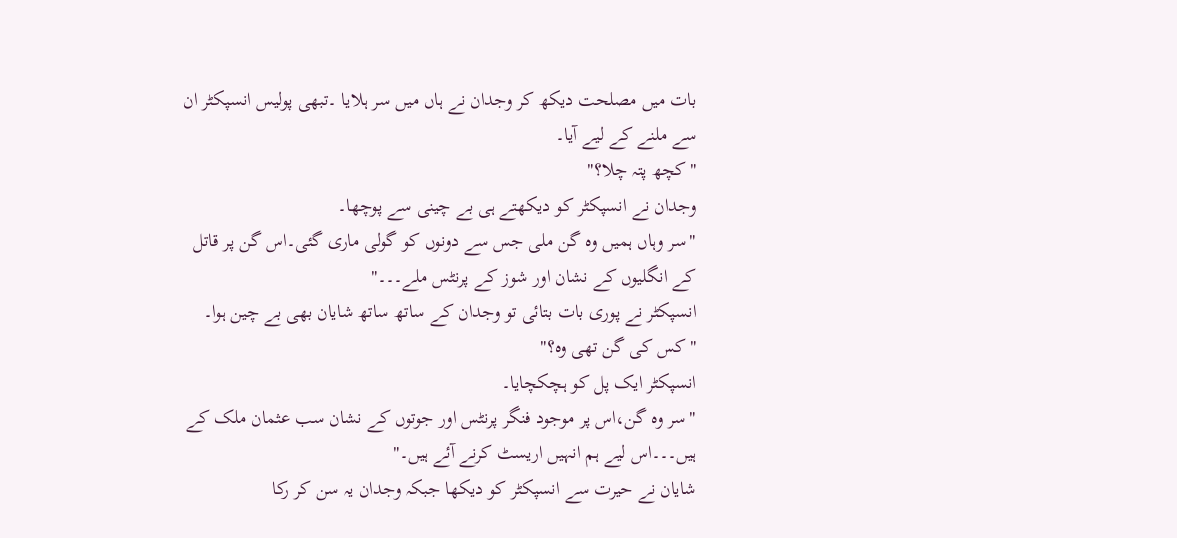بات میں مصلحت دیکھ کر وجدان نے ہاں میں سر ہلایا ۔تبھی پولیس انسپکٹر ان سے ملنے کے لیے آیا۔
"کچھ پتہ چلا؟"
وجدان نے انسپکٹر کو دیکھتے ہی بے چینی سے پوچھا۔
"سر وہاں ہمیں وہ گن ملی جس سے دونوں کو گولی ماری گئی۔اس گن پر قاتل کے انگلیوں کے نشان اور شوز کے پرنٹس ملے۔۔۔"
انسپکٹر نے پوری بات بتائی تو وجدان کے ساتھ ساتھ شایان بھی بے چین ہوا۔
"کس کی گن تھی وہ؟"
انسپکٹر ایک پل کو ہچکچایا۔
"سر وہ گن،اس پر موجود فنگر پرنٹس اور جوتوں کے نشان سب عثمان ملک کے ہیں۔۔۔اس لیے ہم انہیں اریسٹ کرنے آئے ہیں۔"
شایان نے حیرت سے انسپکٹر کو دیکھا جبکہ وجدان یہ سن کر رکا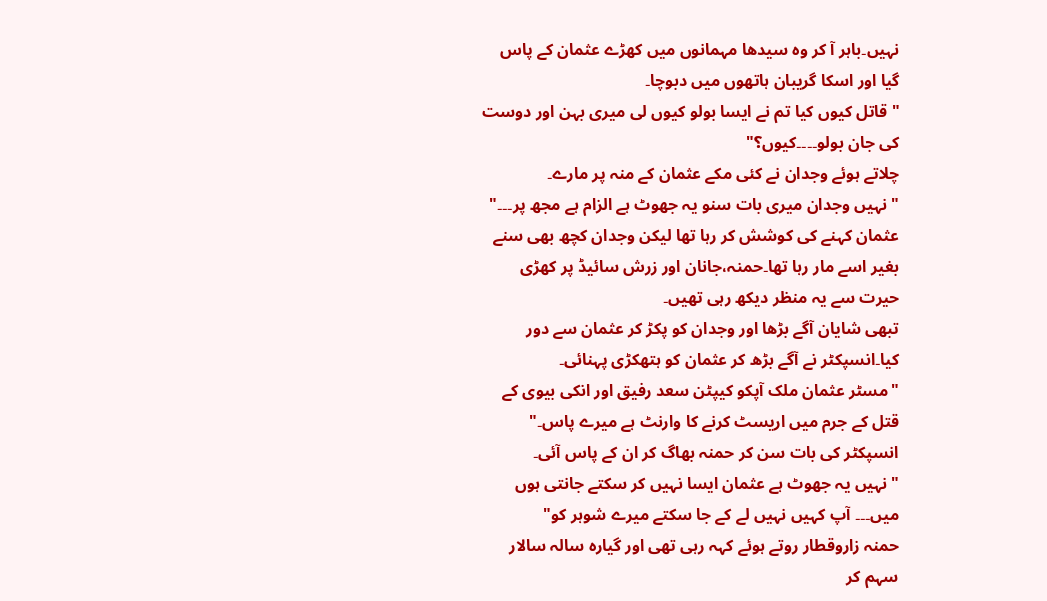نہیں۔باہر آ کر وہ سیدھا مہمانوں میں کھڑے عثمان کے پاس گیا اور اسکا گریبان ہاتھوں میں دبوچا۔
"قاتل کیوں کیا تم نے ایسا بولو کیوں لی میری بہن اور دوست کی جان بولو۔۔۔۔کیوں؟"
چلاتے ہوئے وجدان نے کئی مکے عثمان کے منہ پر مارے۔
"نہیں وجدان میری بات سنو یہ جھوٹ ہے الزام ہے مجھ پر۔۔۔"
عثمان کہنے کی کوشش کر رہا تھا لیکن وجدان کچھ بھی سنے بغیر اسے مار رہا تھا۔حمنہ،جانان اور زرش سائیڈ پر کھڑی حیرت سے یہ منظر دیکھ رہی تھیں۔
تبھی شایان آگے بڑھا اور وجدان کو پکڑ کر عثمان سے دور کیا۔انسپکٹر نے آگے بڑھ کر عثمان کو ہتھکڑی پہنائی۔
"مسٹر عثمان ملک آپکو کیپٹن سعد رفیق اور انکی بیوی کے قتل کے جرم میں اریسٹ کرنے کا وارنٹ ہے میرے پاس۔"
انسپکٹر کی بات سن کر حمنہ بھاگ کر ان کے پاس آئی۔
"نہیں یہ جھوٹ ہے عثمان ایسا نہیں کر سکتے جانتی ہوں میں۔۔۔ آپ کہیں نہیں لے کے جا سکتے میرے شوہر کو"
حمنہ زاروقطار روتے ہوئے کہہ رہی تھی اور گیارہ سالہ سالار سہم کر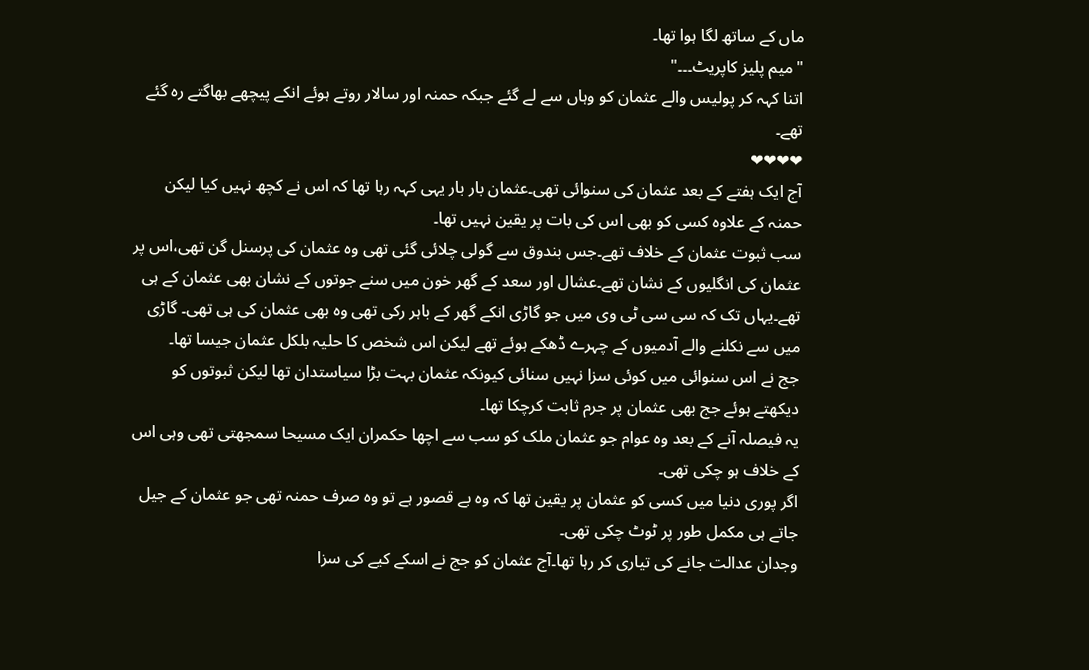ماں کے ساتھ لگا ہوا تھا۔
"میم پلیز کاپریٹ۔۔۔"
اتنا کہہ کر پولیس والے عثمان کو وہاں سے لے گئے جبکہ حمنہ اور سالار روتے ہوئے انکے پیچھے بھاگتے رہ گئے تھے۔
❤❤❤❤
آج ایک ہفتے کے بعد عثمان کی سنوائی تھی۔عثمان بار بار یہی کہہ رہا تھا کہ اس نے کچھ نہیں کیا لیکن حمنہ کے علاوہ کسی کو بھی اس کی بات پر یقین نہیں تھا۔
سب ثبوت عثمان کے خلاف تھے۔جس بندوق سے گولی چلائی گئی تھی وہ عثمان کی پرسنل گن تھی،اس پر عثمان کی انگلیوں کے نشان تھے۔عشال اور سعد کے گھر خون میں سنے جوتوں کے نشان بھی عثمان کے ہی تھے۔یہاں تک کہ سی سی ٹی وی میں جو گاڑی انکے گھر کے باہر رکی تھی وہ بھی عثمان کی ہی تھی۔ گاڑی میں سے نکلنے والے آدمیوں کے چہرے ڈھکے ہوئے تھے لیکن اس شخص کا حلیہ بلکل عثمان جیسا تھا۔
جج نے اس سنوائی میں کوئی سزا نہیں سنائی کیونکہ عثمان بہت بڑا سیاستدان تھا لیکن ثبوتوں کو دیکھتے ہوئے جج بھی عثمان پر جرم ثابت کرچکا تھا۔
یہ فیصلہ آنے کے بعد وہ عوام جو عثمان ملک کو سب سے اچھا حکمران ایک مسیحا سمجھتی تھی وہی اس کے خلاف ہو چکی تھی۔
اگر پوری دنیا میں کسی کو عثمان پر یقین تھا کہ وہ بے قصور ہے تو وہ صرف حمنہ تھی جو عثمان کے جیل جاتے ہی مکمل طور پر ٹوٹ چکی تھی۔
وجدان عدالت جانے کی تیاری کر رہا تھا۔آج عثمان کو جج نے اسکے کیے کی سزا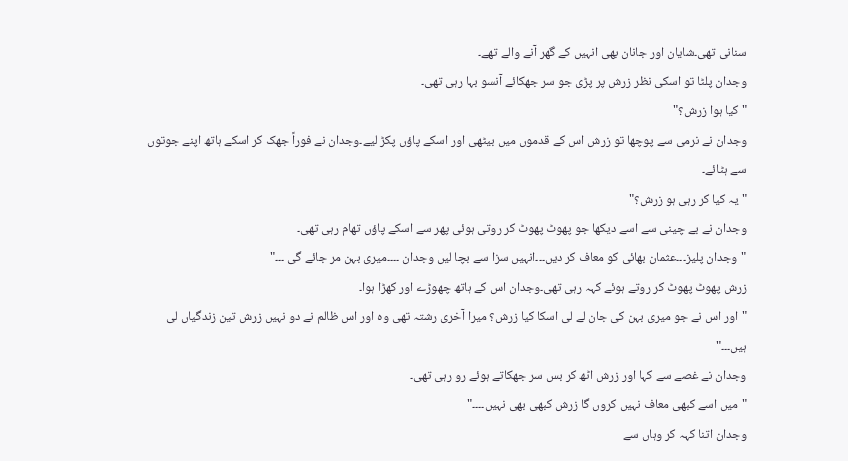سنانی تھی۔شایان اور جانان بھی انہیں کے گھر آنے والے تھے۔
وجدان پلٹا تو اسکی نظر زرش پر پڑی جو سر جھکائے آنسو بہا رہی تھی۔
"کیا ہوا زرش؟"
وجدان نے نرمی سے پوچھا تو زرش اس کے قدموں میں بیٹھی اور اسکے پاؤں پکڑ لیے۔وجدان نے فوراً جھک کر اسکے ہاتھ اپنے جوتوں سے ہٹائے۔
"یہ کیا کر رہی ہو زرش؟"
وجدان نے بے چینی سے اسے دیکھا جو پھوٹ پھوٹ کر روتی ہوئی پھر سے اسکے پاؤں تھام رہی تھی۔
"وجدان پلیز۔۔۔عثمان بھائی کو معاف کر دیں۔۔۔انہیں سزا سے بچا لیں وجدان ۔۔۔۔میری بہن مر جائے گی ۔۔۔"
زرش پھوٹ پھوٹ کر روتے ہوئے کہہ رہی تھی۔وجدان اس کے ہاتھ چھوڑے اور کھڑا ہوا۔
"اور اس نے جو میری بہن کی جان لے لی اسکا کیا زرش؟ میرا آخری رشتہ تھی وہ اور اس ظالم نے دو نہیں زرش تین زندگیاں لی ہیں۔۔۔"
وجدان نے غصے سے کہا اور زرش اٹھ کر بس سر جھکاتے ہوئے رو رہی تھی۔
"میں اسے کبھی معاف نہیں کروں گا زرش کبھی بھی نہیں۔۔۔۔"
وجدان اتنا کہہ کر وہاں سے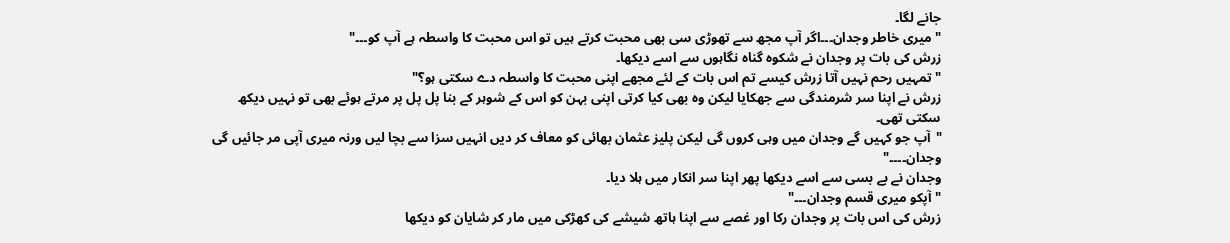جانے لگا۔
"میری خاطر وجدان۔۔۔اگر آپ مجھ سے تھوڑی سی بھی محبت کرتے ہیں تو اس محبت کا واسطہ ہے آپ کو۔۔۔"
زرش کی بات پر وجدان نے شکوہ گناہ نگاہوں سے اسے دیکھا۔
"تمہیں رحم نہیں آتا زرش کیسے تم اس بات کے لئے مجھے اپنی محبت کا واسطہ دے سکتی ہو؟"
زرش نے اپنا سر شرمندگی سے جھکایا لیکن وہ بھی کیا کرتی اپنی بہن کو اس کے شوہر کے بنا پل پل پر مرتے ہوئے بھی تو نہیں دیکھ سکتی تھی۔
"آپ جو کہیں گے وجدان میں وہی کروں گی لیکن پلیز عثمان بھائی کو معاف کر دیں انہیں سزا سے بچا لیں ورنہ میری آپی مر جائیں گی وجدان۔۔۔۔"
وجدان نے بے بسی سے اسے دیکھا پھر اپنا سر انکار میں ہلا دیا۔
"آپکو میری قسم وجدان۔۔۔"
زرش کی اس بات پر وجدان رکا اور غصے سے اپنا ہاتھ شیشے کی کھڑکی میں مار کر شایان کو دیکھا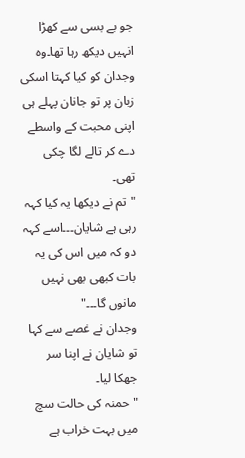جو بے بسی سے کھڑا انہیں دیکھ رہا تھا۔وہ وجدان کو کیا کہتا اسکی زبان پر تو جانان پہلے ہی اپنی محبت کے واسطے دے کر تالے لگا چکی تھی۔
"تم نے دیکھا یہ کیا کہہ رہی ہے شایان۔۔۔اسے کہہ دو کہ میں اس کی یہ بات کبھی بھی نہیں مانوں گا۔۔۔"
وجدان نے غصے سے کہا تو شایان نے اپنا سر جھکا لیا۔
"حمنہ کی حالت سچ میں بہت خراب ہے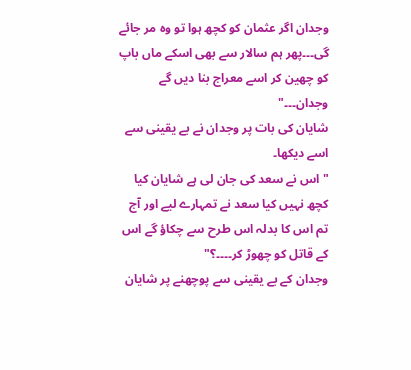وجدان اگر عثمان کو کچھ ہوا تو وہ مر جائے گی۔۔۔پھر ہم سالار سے بھی اسکے ماں باپ کو چھین کر اسے معراج بنا دیں گے وجدان۔۔۔"
شایان کی بات پر وجدان نے بے یقینی سے اسے دیکھا۔
"اس نے سعد کی جان لی ہے شایان کیا کچھ نہیں کیا سعد نے تمہارے لیے اور آج تم اس کا بدلہ اس طرح سے چکاؤ گے اس کے قاتل کو چھوڑ کر۔۔۔۔؟"
وجدان کے بے یقینی سے پوچھنے پر شایان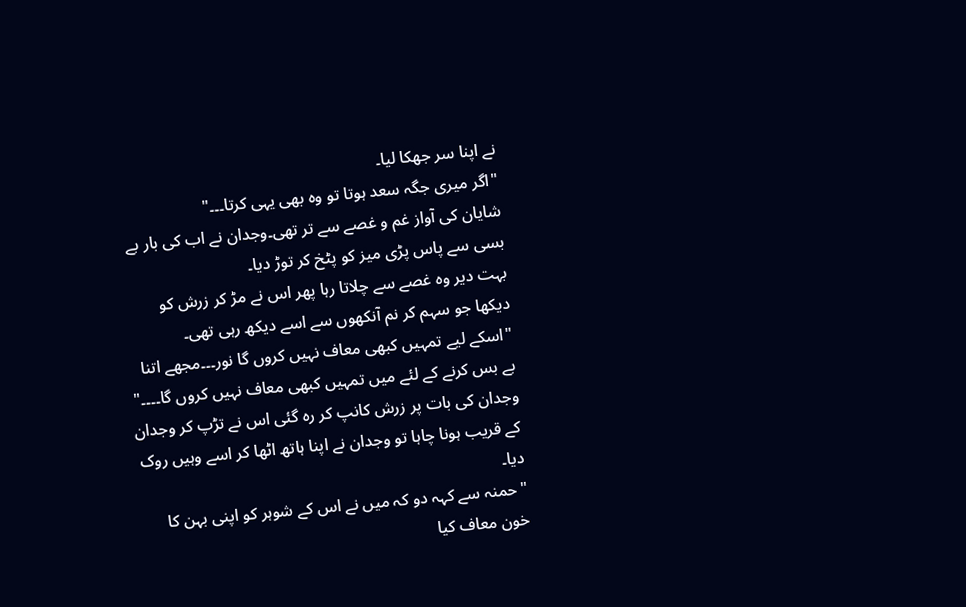نے اپنا سر جھکا لیا۔
"اگر میری جگہ سعد ہوتا تو وہ بھی یہی کرتا۔۔۔"
شایان کی آواز غم و غصے سے تر تھی۔وجدان نے اب کی بار بے بسی سے پاس پڑی میز کو پٹخ کر توڑ دیا۔
بہت دیر وہ غصے سے چلاتا رہا پھر اس نے مڑ کر زرش کو دیکھا جو سہم کر نم آنکھوں سے اسے دیکھ رہی تھی۔
"اسکے لیے تمہیں کبھی معاف نہیں کروں گا نور۔۔۔مجھے اتنا بے بس کرنے کے لئے میں تمہیں کبھی معاف نہیں کروں گا۔۔۔۔"
وجدان کی بات پر زرش کانپ کر رہ گئی اس نے تڑپ کر وجدان کے قریب ہونا چاہا تو وجدان نے اپنا ہاتھ اٹھا کر اسے وہیں روک دیا۔
"حمنہ سے کہہ دو کہ میں نے اس کے شوہر کو اپنی بہن کا خون معاف کیا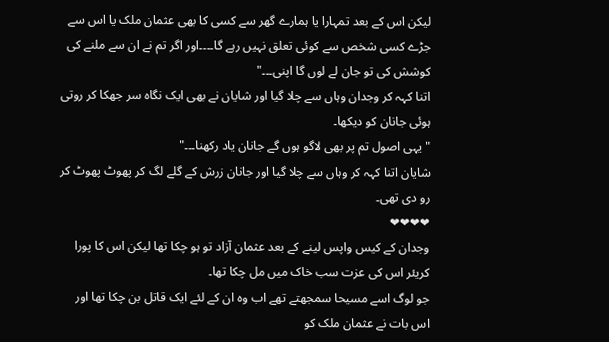لیکن اس کے بعد تمہارا یا ہمارے گھر سے کسی کا بھی عثمان ملک یا اس سے جڑے کسی شخص سے کوئی تعلق نہیں رہے گا۔۔۔۔اور اگر تم نے ان سے ملنے کی کوشش کی تو جان لے لوں گا اپنی۔۔۔"
اتنا کہہ کر وجدان وہاں سے چلا گیا اور شایان نے بھی ایک نگاہ سر جھکا کر روتی ہوئی جانان کو دیکھا۔
"یہی اصول تم پر بھی لاگو ہوں گے جانان یاد رکھنا۔۔۔"
شایان اتنا کہہ کر وہاں سے چلا گیا اور جانان زرش کے گلے لگ کر پھوٹ پھوٹ کر رو دی تھی۔
❤❤❤❤
وجدان کے کیس واپس لینے کے بعد عثمان آزاد تو ہو چکا تھا لیکن اس کا پورا کریئر اس کی عزت سب خاک میں مل چکا تھا۔
جو لوگ اسے مسیحا سمجھتے تھے اب وہ ان کے لئے ایک قاتل بن چکا تھا اور اس بات نے عثمان ملک کو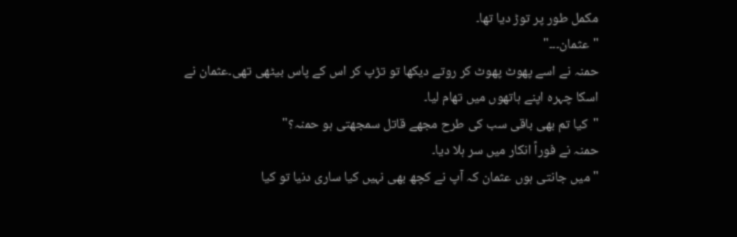مکمل طور پر توڑ دیا تھا۔
"عثمان۔۔۔"
حمنہ نے اسے پھوٹ پھوٹ کر روتے دیکھا تو تڑپ کر اس کے پاس بیٹھی تھی۔عثمان نے اسکا چہرہ اپنے ہاتھوں میں تھام لیا۔
"کیا تم بھی باقی سب کی طرح مجھے قاتل سمجھتی ہو حمنہ؟"
حمنہ نے فوراً انکار میں سر ہلا دیا۔
"میں جانتی ہوں عثمان کہ آپ نے کچھ بھی نہیں کیا ساری دنیا تو کیا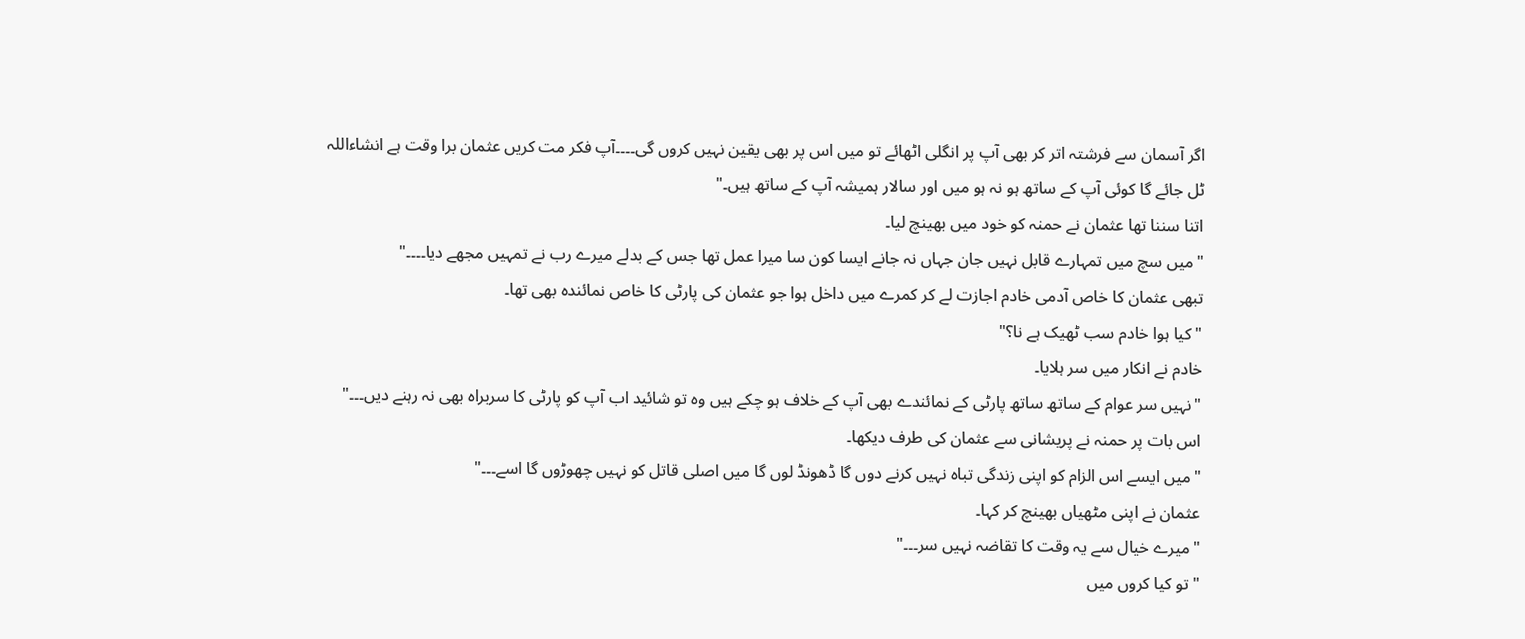اگر آسمان سے فرشتہ اتر کر بھی آپ پر انگلی اٹھائے تو میں اس پر بھی یقین نہیں کروں گی۔۔۔۔آپ فکر مت کریں عثمان برا وقت ہے انشاءاللہ ٹل جائے گا کوئی آپ کے ساتھ ہو نہ ہو میں اور سالار ہمیشہ آپ کے ساتھ ہیں۔"
اتنا سننا تھا عثمان نے حمنہ کو خود میں بھینچ لیا۔
"میں سچ میں تمہارے قابل نہیں جان جہاں نہ جانے ایسا کون سا میرا عمل تھا جس کے بدلے میرے رب نے تمہیں مجھے دیا۔۔۔۔"
تبھی عثمان کا خاص آدمی خادم اجازت لے کر کمرے میں داخل ہوا جو عثمان کی پارٹی کا خاص نمائندہ بھی تھا۔
"کیا ہوا خادم سب ٹھیک ہے نا؟"
خادم نے انکار میں سر ہلایا۔
"نہیں سر عوام کے ساتھ ساتھ پارٹی کے نمائندے بھی آپ کے خلاف ہو چکے ہیں وہ تو شائید اب آپ کو پارٹی کا سربراہ بھی نہ رہنے دیں۔۔۔"
اس بات پر حمنہ نے پریشانی سے عثمان کی طرف دیکھا۔
"میں ایسے اس الزام کو اپنی زندگی تباہ نہیں کرنے دوں گا ڈھونڈ لوں گا میں اصلی قاتل کو نہیں چھوڑوں گا اسے۔۔۔"
عثمان نے اپنی مٹھیاں بھینچ کر کہا۔
"میرے خیال سے یہ وقت کا تقاضہ نہیں سر۔۔۔"
"تو کیا کروں میں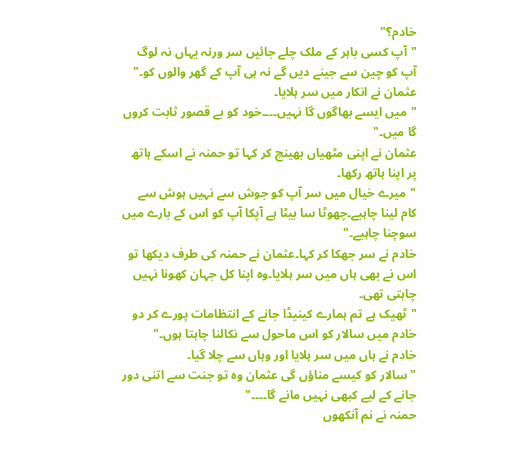خادم؟"
"آپ کسی باہر کے ملک چلے جائیں سر ورنہ یہاں نہ لوگ آپ کو چین سے جینے دیں گے نہ ہی آپ کے گھر والوں کو۔"
عثمان نے انکار میں سر ہلایا۔
"میں ایسے بھاگوں گا نہیں۔۔۔۔خود کو بے قصور ثابت کروں گا میں۔"
عثمان نے اپنی مٹھیاں بھینچ کر کہا تو حمنہ نے اسکے ہاتھ پر اپنا ہاتھ رکھا۔
"میرے خیال میں سر آپ کو جوش سے نہیں ہوش سے کام لینا چاہیے۔چھوٹا سا بیٹا ہے آپکا آپ کو اس کے بارے میں سوچنا چاہیے۔"
خادم نے سر جھکا کر کہا۔عثمان نے حمنہ کی طرف دیکھا تو اس نے بھی ہاں میں سر ہلایا۔وہ اپنا کل جہان کھونا نہیں چاہتی تھی۔
"ٹھیک ہے تم ہمارے کینیڈا جانے کے انتظامات پورے کر دو خادم میں سالار کو اس ماحول سے نکالنا چاہتا ہوں۔"
خادم نے ہاں میں سر ہلایا اور وہاں سے چلا گیا۔
"سالار کو کیسے مناؤں گی عثمان وہ تو جنت سے اتنی دور جانے کے لیے کبھی نہیں مانے گا۔۔۔۔"
حمنہ نے نم آنکھوں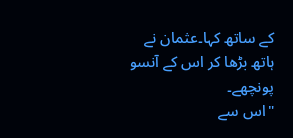کے ساتھ کہا۔عثمان نے ہاتھ بڑھا کر اس کے آنسو پونچھے۔
"اس سے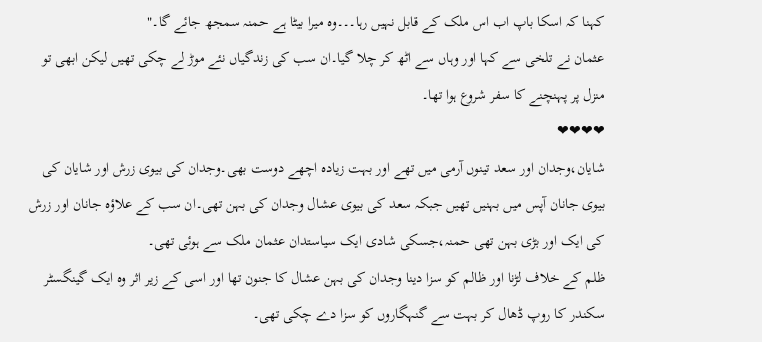کہنا کہ اسکا باپ اب اس ملک کے قابل نہیں رہا۔۔۔وہ میرا بیٹا ہے حمنہ سمجھ جائے گا۔"
عثمان نے تلخی سے کہا اور وہاں سے اٹھ کر چلا گیا۔ان سب کی زندگیاں نئے موڑ لے چکی تھیں لیکن ابھی تو منزل پر پہنچنے کا سفر شروع ہوا تھا۔
❤❤❤❤
شایان،وجدان اور سعد تینوں آرمی میں تھے اور بہت زیادہ اچھے دوست بھی۔وجدان کی بیوی زرش اور شایان کی بیوی جانان آپس میں بہنیں تھیں جبکہ سعد کی بیوی عشال وجدان کی بہن تھی۔ان سب کے علاؤہ جانان اور زرش کی ایک اور بڑی بہن تھی حمنہ،جسکی شادی ایک سیاستدان عثمان ملک سے ہوئی تھی۔
ظلم کے خلاف لڑنا اور ظالم کو سزا دینا وجدان کی بہن عشال کا جنون تھا اور اسی کے زیر اثر وہ ایک گینگسٹر سکندر کا روپ ڈھال کر بہت سے گنہگاروں کو سزا دے چکی تھی۔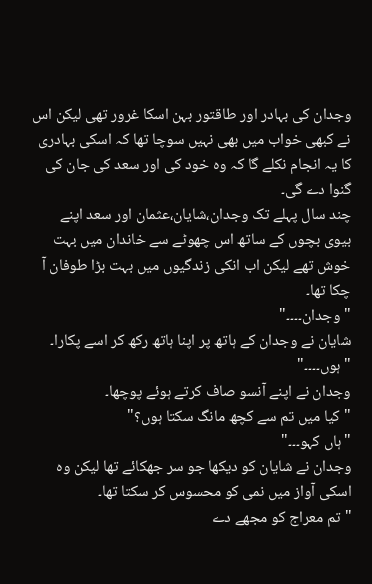وجدان کی بہادر اور طاقتور بہن اسکا غرور تھی لیکن اس نے کبھی خواب میں بھی نہیں سوچا تھا کہ اسکی بہادری کا یہ انجام نکلے گا کہ وہ خود کی اور سعد کی جان کی گنوا دے گی۔
چند سال پہلے تک وجدان،شایان،عثمان اور سعد اپنے بیوی بچوں کے ساتھ اس چھوٹے سے خاندان میں بہت خوش تھے لیکن اب انکی زندگیوں میں بہت بڑا طوفان آ چکا تھا۔
"وجدان۔۔۔۔"
شایان نے وجدان کے ہاتھ پر اپنا ہاتھ رکھ کر اسے پکارا۔
"ہوں۔۔۔۔"
وجدان نے اپنے آنسو صاف کرتے ہوئے پوچھا۔
"کیا میں تم سے کچھ مانگ سکتا ہوں؟"
"ہاں کہو۔۔۔"
وجدان نے شایان کو دیکھا جو سر جھکائے تھا لیکن وہ اسکی آواز میں نمی کو محسوس کر سکتا تھا۔
"تم معراج کو مجھے دے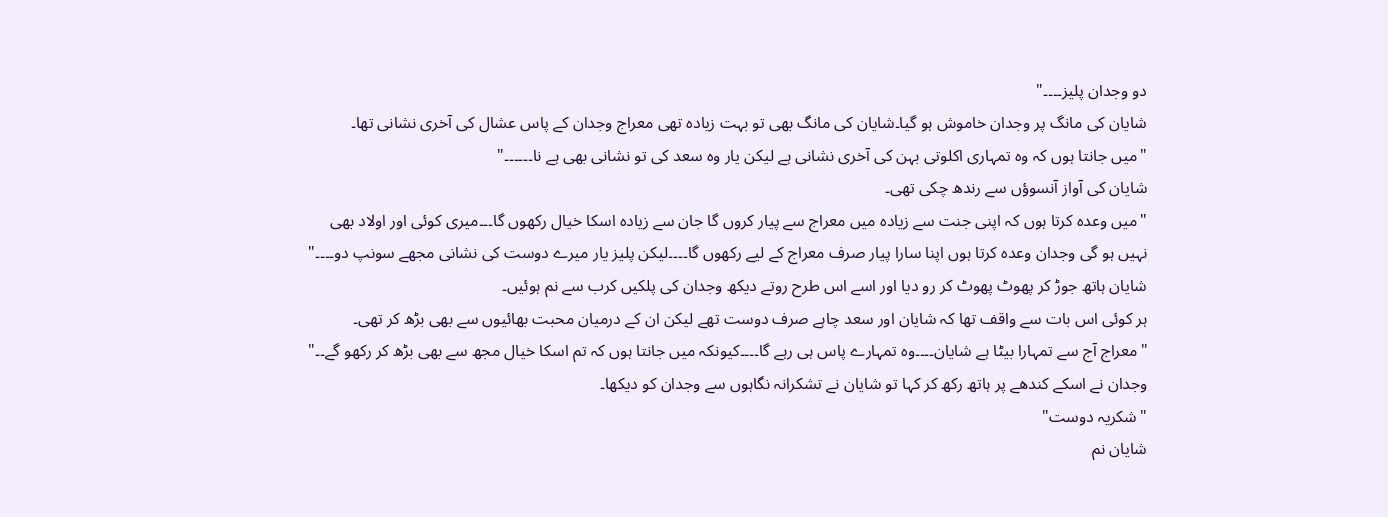دو وجدان پلیز۔۔۔۔"
شایان کی مانگ پر وجدان خاموش ہو گیا۔شایان کی مانگ بھی تو بہت زیادہ تھی معراج وجدان کے پاس عشال کی آخری نشانی تھا۔
"میں جانتا ہوں کہ وہ تمہاری اکلوتی بہن کی آخری نشانی ہے لیکن یار وہ سعد کی تو نشانی بھی ہے نا۔۔۔۔۔۔"
شایان کی آواز آنسوؤں سے رندھ چکی تھی۔
"میں وعدہ کرتا ہوں کہ اپنی جنت سے زیادہ میں معراج سے پیار کروں گا جان سے زیادہ اسکا خیال رکھوں گا۔۔۔میری کوئی اور اولاد بھی نہیں ہو گی وجدان وعدہ کرتا ہوں اپنا سارا پیار صرف معراج کے لیے رکھوں گا۔۔۔۔لیکن پلیز یار میرے دوست کی نشانی مجھے سونپ دو۔۔۔۔"
شایان ہاتھ جوڑ کر پھوٹ پھوٹ کر رو دیا اور اسے اس طرح روتے دیکھ وجدان کی پلکیں کرب سے نم ہوئیں۔
ہر کوئی اس بات سے واقف تھا کہ شایان اور سعد چاہے صرف دوست تھے لیکن ان کے درمیان محبت بھائیوں سے بھی بڑھ کر تھی۔
"معراج آج سے تمہارا بیٹا ہے شایان۔۔۔۔وہ تمہارے پاس ہی رہے گا۔۔۔۔کیونکہ میں جانتا ہوں کہ تم اسکا خیال مجھ سے بھی بڑھ کر رکھو گے۔۔"
وجدان نے اسکے کندھے پر ہاتھ رکھ کر کہا تو شایان نے تشکرانہ نگاہوں سے وجدان کو دیکھا۔
"شکریہ دوست"
شایان نم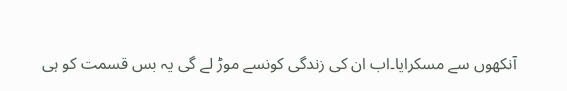آنکھوں سے مسکرایا۔اب ان کی زندگی کونسے موڑ لے گی یہ بس قسمت کو ہی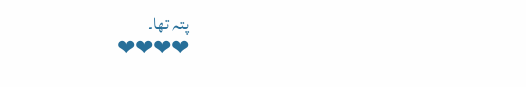پتہ تھا۔
❤❤❤❤